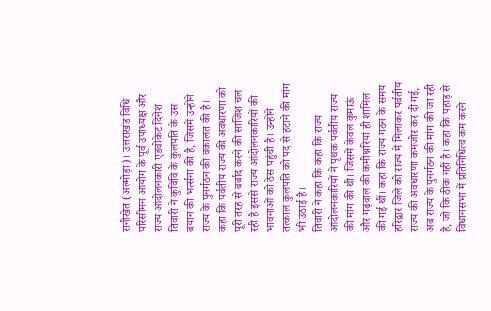रानीखेत (अल्मोड़ा)। उत्तराखंड विधि परिसीमन आयोग के पूर्व उपाध्यक्ष और राज्य आंदोलनकारी एडवोकेट दिनेश तिवारी ने कुविवि के कुलपति के उस बयान की भर्त्सना की है, जिसमें उन्होंने राज्य के पुनर्गठन की वकालत की है। कहा कि पर्वतीय राज्य की अवधारणा को पूरी तरह से बर्बाद करने की साजिश चल रही है इससे राज्य आंदोलनकारियों की भावनाओं को ठेस पहुंची है। उन्होंने तत्काल कुलपति को पद से हटाने की मांग भी उठाई है।
तिवारी ने कहा कि कहा कि राज्य आंदोलनकारियों ने पृथक पर्वतीय राज्य की मांग की थी। जिसमें केवल कुमाऊं और गढ़वाल की कमीश्नरियां ही शामिल की गई थीं। कहा कि राज्य गठन के समय हरिद्वार जिले को राज्य में मिलाकर पर्वतीय राज्य की अवधारणा कमजोर कर दी गई, अब राज्य के पुनर्गठन की मांग की जा रही है, जो कि ठीक नहीं है। कहा कि पहाड़ से विधानसभा में प्रतिनिधित्व कम करने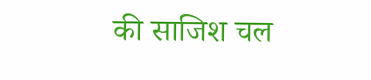की साजिश चल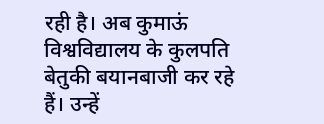रही है। अब कुमाऊं विश्वविद्यालय के कुलपति बेतुकी बयानबाजी कर रहे हैं। उन्हें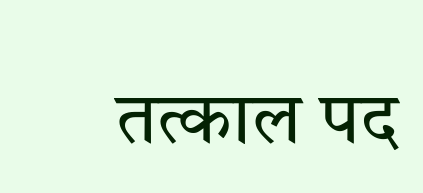तत्काल पद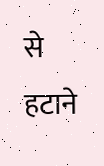से हटाने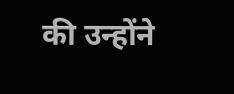की उन्होंने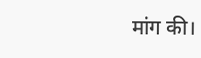मांग की।